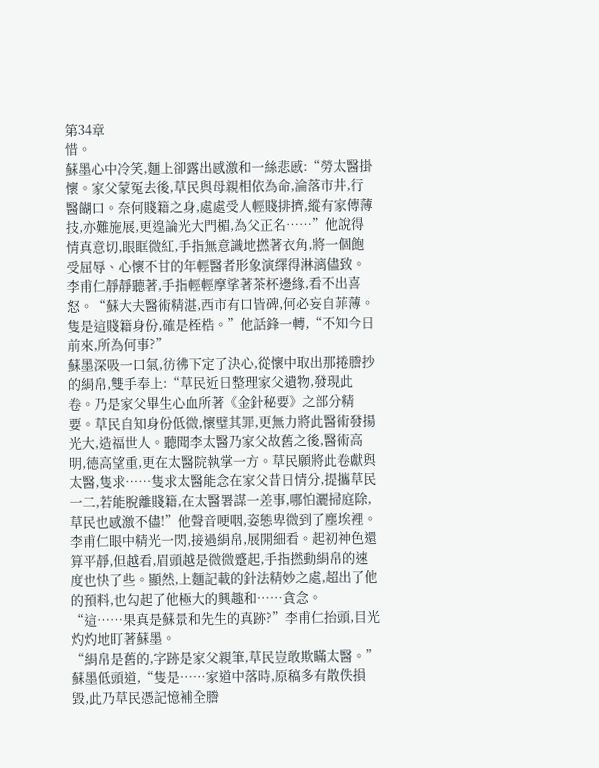第34章
惜。
蘇墨心中冷笑,麵上卻露出感激和一絲悲慼:“勞太醫掛懷。家父蒙冤去後,草民與母親相依為命,淪落市井,行醫餬口。奈何賤籍之身,處處受人輕賤排擠,縱有家傳薄技,亦難施展,更遑論光大門楣,為父正名……”他說得情真意切,眼眶微紅,手指無意識地撚著衣角,將一個飽受屈辱、心懷不甘的年輕醫者形象演繹得淋漓儘致。
李甫仁靜靜聽著,手指輕輕摩挲著茶杯邊緣,看不出喜怒。“蘇大夫醫術精湛,西市有口皆碑,何必妄自菲薄。隻是這賤籍身份,確是桎梏。”他話鋒一轉,“不知今日前來,所為何事?”
蘇墨深吸一口氣,彷彿下定了決心,從懷中取出那捲謄抄的絹帛,雙手奉上:“草民近日整理家父遺物,發現此卷。乃是家父畢生心血所著《金針秘要》之部分精要。草民自知身份低微,懷璧其罪,更無力將此醫術發揚光大,造福世人。聽聞李太醫乃家父故舊之後,醫術高明,德高望重,更在太醫院執掌一方。草民願將此卷獻與太醫,隻求……隻求太醫能念在家父昔日情分,提攜草民一二,若能脫離賤籍,在太醫署謀一差事,哪怕灑掃庭除,草民也感激不儘!”他聲音哽咽,姿態卑微到了塵埃裡。
李甫仁眼中精光一閃,接過絹帛,展開細看。起初神色還算平靜,但越看,眉頭越是微微蹙起,手指撚動絹帛的速度也快了些。顯然,上麵記載的針法精妙之處,超出了他的預料,也勾起了他極大的興趣和……貪念。
“這……果真是蘇景和先生的真跡?”李甫仁抬頭,目光灼灼地盯著蘇墨。
“絹帛是舊的,字跡是家父親筆,草民豈敢欺瞞太醫。”蘇墨低頭道,“隻是……家道中落時,原稿多有散佚損毀,此乃草民憑記憶補全謄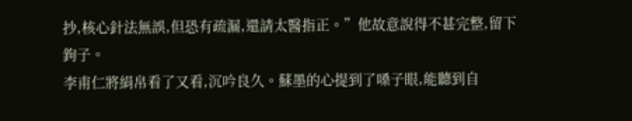抄,核心針法無誤,但恐有疏漏,還請太醫指正。”他故意說得不甚完整,留下鉤子。
李甫仁將絹帛看了又看,沉吟良久。蘇墨的心提到了嗓子眼,能聽到自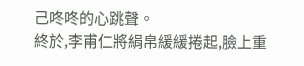己咚咚的心跳聲。
終於,李甫仁將絹帛緩緩捲起,臉上重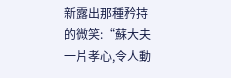新露出那種矜持的微笑:“蘇大夫一片孝心,令人動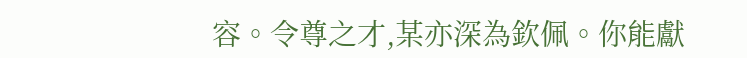容。令尊之才,某亦深為欽佩。你能獻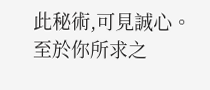此秘術,可見誠心。至於你所求之